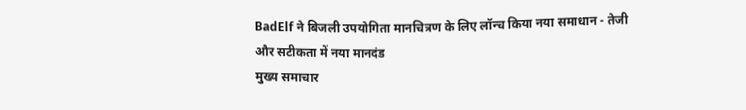BadElf ने बिजली उपयोगिता मानचित्रण के लिए लॉन्च किया नया समाधान - तेजी और सटीकता में नया मानदंड
मुख्य समाचार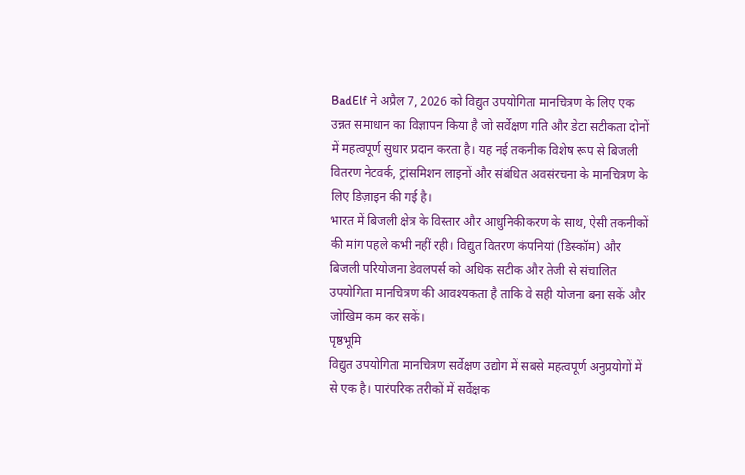BadElf ने अप्रैल 7, 2026 को विद्युत उपयोगिता मानचित्रण के लिए एक उन्नत समाधान का विज्ञापन किया है जो सर्वेक्षण गति और डेटा सटीकता दोनों में महत्वपूर्ण सुधार प्रदान करता है। यह नई तकनीक विशेष रूप से बिजली वितरण नेटवर्क, ट्रांसमिशन लाइनों और संबंधित अवसंरचना के मानचित्रण के लिए डिज़ाइन की गई है।
भारत में बिजली क्षेत्र के विस्तार और आधुनिकीकरण के साथ, ऐसी तकनीकों की मांग पहले कभी नहीं रही। विद्युत वितरण कंपनियां (डिस्कॉम) और बिजली परियोजना डेवलपर्स को अधिक सटीक और तेजी से संचालित उपयोगिता मानचित्रण की आवश्यकता है ताकि वे सही योजना बना सकें और जोखिम कम कर सकें।
पृष्ठभूमि
विद्युत उपयोगिता मानचित्रण सर्वेक्षण उद्योग में सबसे महत्वपूर्ण अनुप्रयोगों में से एक है। पारंपरिक तरीकों में सर्वेक्षक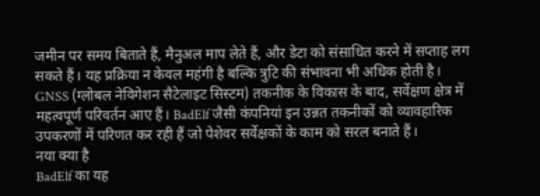जमीन पर समय बिताते हैं, मैनुअल माप लेते हैं, और डेटा को संसाधित करने में सप्ताह लग सकते हैं। यह प्रक्रिया न केवल महंगी है बल्कि त्रुटि की संभावना भी अधिक होती है।
GNSS (ग्लोबल नेविगेशन सैटेलाइट सिस्टम) तकनीक के विकास के बाद, सर्वेक्षण क्षेत्र में महत्वपूर्ण परिवर्तन आए हैं। BadElf जैसी कंपनियां इन उन्नत तकनीकों को व्यावहारिक उपकरणों में परिणत कर रही हैं जो पेशेवर सर्वेक्षकों के काम को सरल बनाते हैं।
नया क्या है
BadElf का यह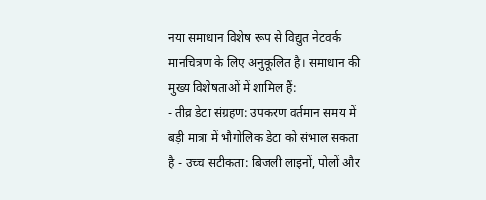नया समाधान विशेष रूप से विद्युत नेटवर्क मानचित्रण के लिए अनुकूलित है। समाधान की मुख्य विशेषताओं में शामिल हैं:
- तीव्र डेटा संग्रहण: उपकरण वर्तमान समय में बड़ी मात्रा में भौगोलिक डेटा को संभाल सकता है - उच्च सटीकता: बिजली लाइनों, पोलों और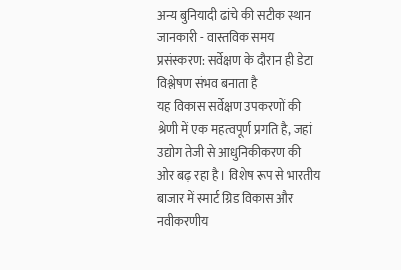अन्य बुनियादी ढांचे की सटीक स्थान जानकारी - वास्तविक समय प्रसंस्करण: सर्वेक्षण के दौरान ही डेटा विश्लेषण संभव बनाता है
यह विकास सर्वेक्षण उपकरणों की श्रेणी में एक महत्वपूर्ण प्रगति है, जहां उद्योग तेजी से आधुनिकीकरण की ओर बढ़ रहा है। विशेष रूप से भारतीय बाजार में स्मार्ट ग्रिड विकास और नवीकरणीय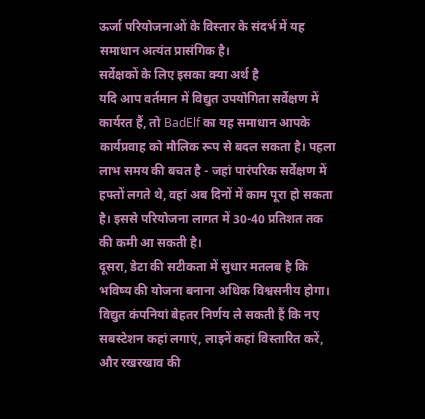ऊर्जा परियोजनाओं के विस्तार के संदर्भ में यह समाधान अत्यंत प्रासंगिक है।
सर्वेक्षकों के लिए इसका क्या अर्थ है
यदि आप वर्तमान में विद्युत उपयोगिता सर्वेक्षण में कार्यरत हैं, तो BadElf का यह समाधान आपके कार्यप्रवाह को मौलिक रूप से बदल सकता है। पहला लाभ समय की बचत है - जहां पारंपरिक सर्वेक्षण में हफ्तों लगते थे, वहां अब दिनों में काम पूरा हो सकता है। इससे परियोजना लागत में 30-40 प्रतिशत तक की कमी आ सकती है।
दूसरा, डेटा की सटीकता में सुधार मतलब है कि भविष्य की योजना बनाना अधिक विश्वसनीय होगा। विद्युत कंपनियां बेहतर निर्णय ले सकती हैं कि नए सबस्टेशन कहां लगाएं, लाइनें कहां विस्तारित करें, और रखरखाव की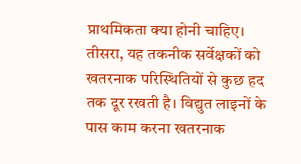प्राथमिकता क्या होनी चाहिए।
तीसरा, यह तकनीक सर्वेक्षकों को खतरनाक परिस्थितियों से कुछ हद तक दूर रखती है। विद्युत लाइनों के पास काम करना खतरनाक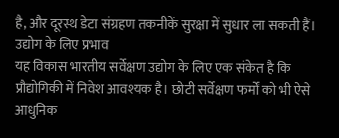है, और दूरस्थ डेटा संग्रहण तकनीकें सुरक्षा में सुधार ला सकती हैं।
उद्योग के लिए प्रभाव
यह विकास भारतीय सर्वेक्षण उद्योग के लिए एक संकेत है कि प्रौद्योगिकी में निवेश आवश्यक है। छोटी सर्वेक्षण फर्मों को भी ऐसे आधुनिक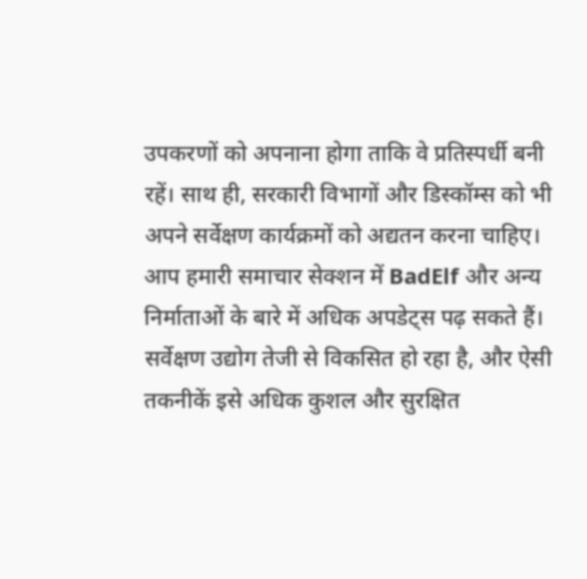उपकरणों को अपनाना होगा ताकि वे प्रतिस्पर्धी बनी रहें। साथ ही, सरकारी विभागों और डिस्कॉम्स को भी अपने सर्वेक्षण कार्यक्रमों को अद्यतन करना चाहिए।
आप हमारी समाचार सेक्शन में BadElf और अन्य निर्माताओं के बारे में अधिक अपडेट्स पढ़ सकते हैं। सर्वेक्षण उद्योग तेजी से विकसित हो रहा है, और ऐसी तकनीकें इसे अधिक कुशल और सुरक्षित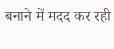बनाने में मदद कर रही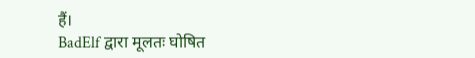हैं।
BadElf द्वारा मूलतः घोषित